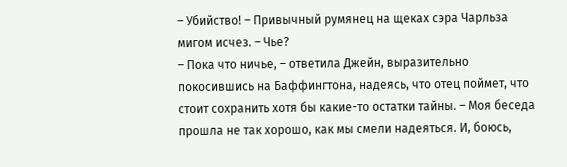– Убийство! – Привычный румянец на щеках сэра Чарльза мигом исчез. – Чье?
– Пока что ничье, – ответила Джейн, выразительно покосившись на Баффингтона, надеясь, что отец поймет, что стоит сохранить хотя бы какие-то остатки тайны. – Моя беседа прошла не так хорошо, как мы смели надеяться. И, боюсь,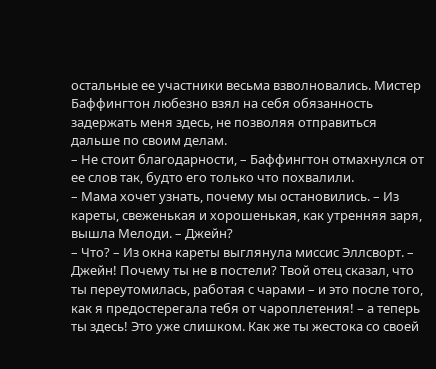остальные ее участники весьма взволновались. Мистер Баффингтон любезно взял на себя обязанность задержать меня здесь, не позволяя отправиться дальше по своим делам.
– Не стоит благодарности, – Баффингтон отмахнулся от ее слов так, будто его только что похвалили.
– Мама хочет узнать, почему мы остановились. – Из кареты, свеженькая и хорошенькая, как утренняя заря, вышла Мелоди. – Джейн?
– Что? – Из окна кареты выглянула миссис Эллсворт. – Джейн! Почему ты не в постели? Твой отец сказал, что ты переутомилась, работая с чарами – и это после того, как я предостерегала тебя от чароплетения! – а теперь ты здесь! Это уже слишком. Как же ты жестока со своей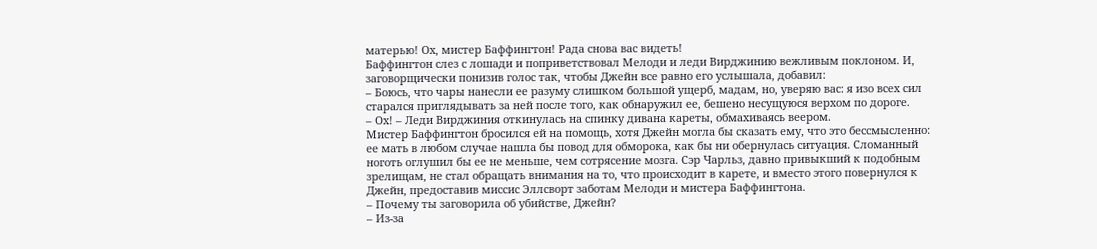матерью! Ох, мистер Баффингтон! Рада снова вас видеть!
Баффингтон слез с лошади и поприветствовал Мелоди и леди Вирджинию вежливым поклоном. И, заговорщически понизив голос так, чтобы Джейн все равно его услышала, добавил:
– Боюсь, что чары нанесли ее разуму слишком большой ущерб, мадам, но, уверяю вас: я изо всех сил старался приглядывать за ней после того, как обнаружил ее, бешено несущуюся верхом по дороге.
– Ох! – Леди Вирджиния откинулась на спинку дивана кареты, обмахиваясь веером.
Мистер Баффингтон бросился ей на помощь, хотя Джейн могла бы сказать ему, что это бессмысленно: ее мать в любом случае нашла бы повод для обморока, как бы ни обернулась ситуация. Сломанный ноготь оглушил бы ее не меньше, чем сотрясение мозга. Сэр Чарльз, давно привыкший к подобным зрелищам, не стал обращать внимания на то, что происходит в карете, и вместо этого повернулся к Джейн, предоставив миссис Эллсворт заботам Мелоди и мистера Баффингтона.
– Почему ты заговорила об убийстве, Джейн?
– Из-за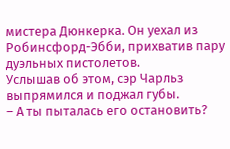мистера Дюнкерка. Он уехал из Робинсфорд-Эбби, прихватив пару дуэльных пистолетов.
Услышав об этом, сэр Чарльз выпрямился и поджал губы.
– А ты пыталась его остановить?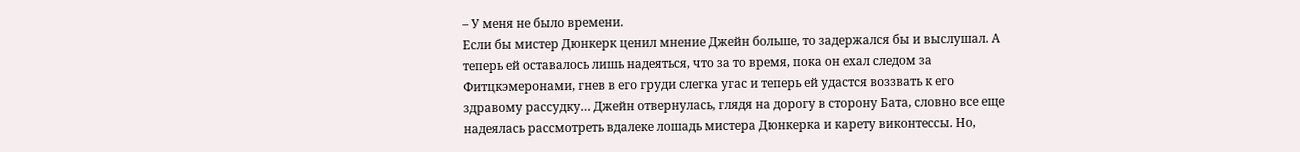– У меня не было времени.
Если бы мистер Дюнкерк ценил мнение Джейн больше, то задержался бы и выслушал. А теперь ей оставалось лишь надеяться, что за то время, пока он ехал следом за Фитцкэмеронами, гнев в его груди слегка угас и теперь ей удастся воззвать к его здравому рассудку… Джейн отвернулась, глядя на дорогу в сторону Бата, словно все еще надеялась рассмотреть вдалеке лошадь мистера Дюнкерка и карету виконтессы. Но,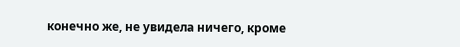конечно же, не увидела ничего, кроме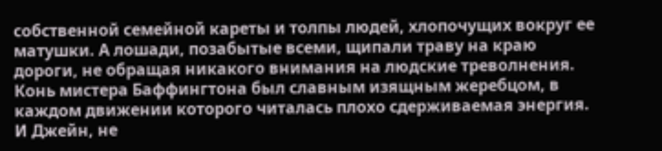собственной семейной кареты и толпы людей, хлопочущих вокруг ее матушки. А лошади, позабытые всеми, щипали траву на краю дороги, не обращая никакого внимания на людские треволнения.
Конь мистера Баффингтона был славным изящным жеребцом, в каждом движении которого читалась плохо сдерживаемая энергия. И Джейн, не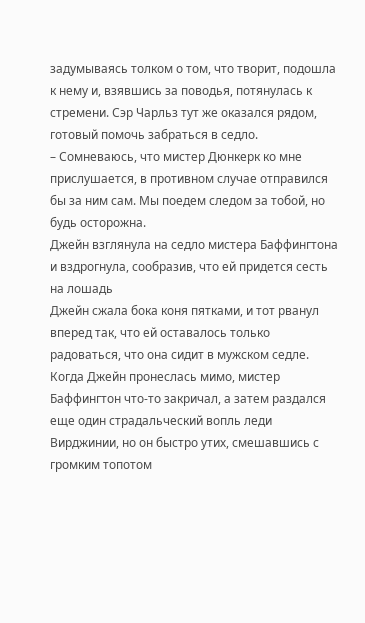задумываясь толком о том, что творит, подошла к нему и, взявшись за поводья, потянулась к стремени. Сэр Чарльз тут же оказался рядом, готовый помочь забраться в седло.
– Сомневаюсь, что мистер Дюнкерк ко мне прислушается, в противном случае отправился бы за ним сам. Мы поедем следом за тобой, но будь осторожна.
Джейн взглянула на седло мистера Баффингтона и вздрогнула, сообразив, что ей придется сесть на лошадь
Джейн сжала бока коня пятками, и тот рванул вперед так, что ей оставалось только радоваться, что она сидит в мужском седле. Когда Джейн пронеслась мимо, мистер Баффингтон что-то закричал, а затем раздался еще один страдальческий вопль леди Вирджинии, но он быстро утих, смешавшись с громким топотом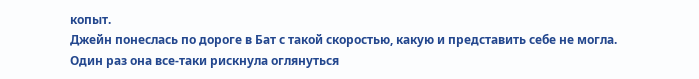копыт.
Джейн понеслась по дороге в Бат с такой скоростью, какую и представить себе не могла. Один раз она все-таки рискнула оглянуться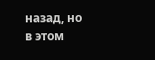назад, но в этом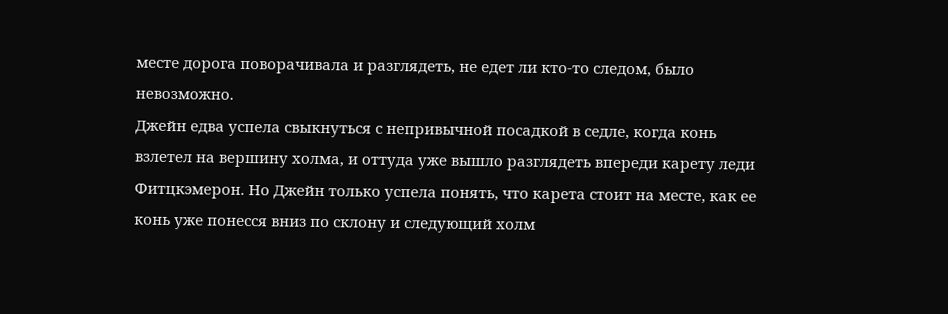месте дорога поворачивала и разглядеть, не едет ли кто-то следом, было невозможно.
Джейн едва успела свыкнуться с непривычной посадкой в седле, когда конь взлетел на вершину холма, и оттуда уже вышло разглядеть впереди карету леди Фитцкэмерон. Но Джейн только успела понять, что карета стоит на месте, как ее конь уже понесся вниз по склону и следующий холм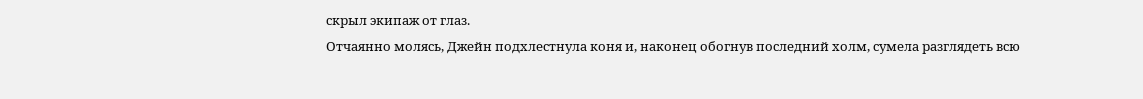скрыл экипаж от глаз.
Отчаянно молясь, Джейн подхлестнула коня и, наконец обогнув последний холм, сумела разглядеть всю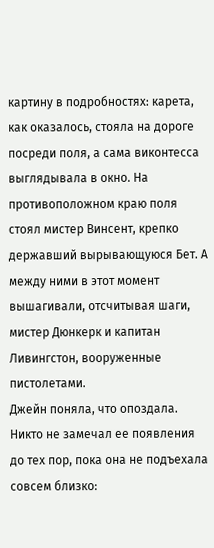картину в подробностях: карета, как оказалось, стояла на дороге посреди поля, а сама виконтесса выглядывала в окно. На противоположном краю поля стоял мистер Винсент, крепко державший вырывающуюся Бет. А между ними в этот момент вышагивали, отсчитывая шаги, мистер Дюнкерк и капитан Ливингстон, вооруженные пистолетами.
Джейн поняла, что опоздала.
Никто не замечал ее появления до тех пор, пока она не подъехала совсем близко: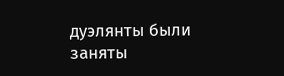дуэлянты были заняты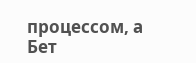процессом, а Бет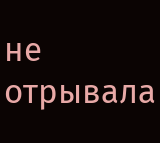не отрывала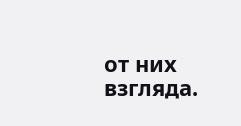от них взгляда.